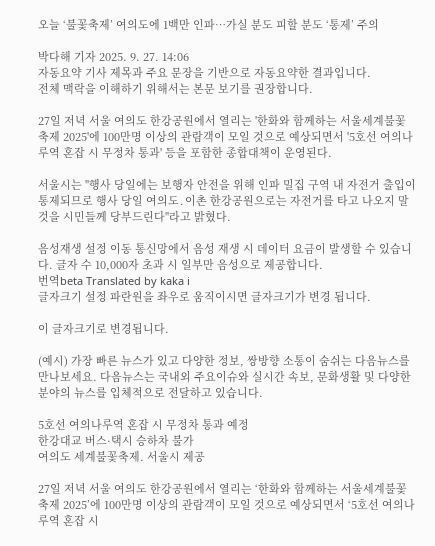오늘 ‘불꽃축제’ 여의도에 1백만 인파…가실 분도 피할 분도 ‘통제’ 주의

박다해 기자 2025. 9. 27. 14:06
자동요약 기사 제목과 주요 문장을 기반으로 자동요약한 결과입니다.
전체 맥락을 이해하기 위해서는 본문 보기를 권장합니다.

27일 저녁 서울 여의도 한강공원에서 열리는 '한화와 함께하는 서울세계불꽃축제 2025'에 100만명 이상의 관람객이 모일 것으로 예상되면서 '5호선 여의나루역 혼잡 시 무정차 통과' 등을 포함한 종합대책이 운영된다.

서울시는 "행사 당일에는 보행자 안전을 위해 인파 밀집 구역 내 자전거 출입이 통제되므로 행사 당일 여의도․이촌 한강공원으로는 자전거를 타고 나오지 말 것을 시민들께 당부드린다"라고 밝혔다.

음성재생 설정 이동 통신망에서 음성 재생 시 데이터 요금이 발생할 수 있습니다. 글자 수 10,000자 초과 시 일부만 음성으로 제공합니다.
번역beta Translated by kaka i
글자크기 설정 파란원을 좌우로 움직이시면 글자크기가 변경 됩니다.

이 글자크기로 변경됩니다.

(예시) 가장 빠른 뉴스가 있고 다양한 정보, 쌍방향 소통이 숨쉬는 다음뉴스를 만나보세요. 다음뉴스는 국내외 주요이슈와 실시간 속보, 문화생활 및 다양한 분야의 뉴스를 입체적으로 전달하고 있습니다.

5호선 여의나루역 혼잡 시 무정차 통과 예정
한강대교 버스·택시 승하차 불가
여의도 세계불꽃축제. 서울시 제공

27일 저녁 서울 여의도 한강공원에서 열리는 ‘한화와 함께하는 서울세계불꽃축제 2025’에 100만명 이상의 관람객이 모일 것으로 예상되면서 ‘5호선 여의나루역 혼잡 시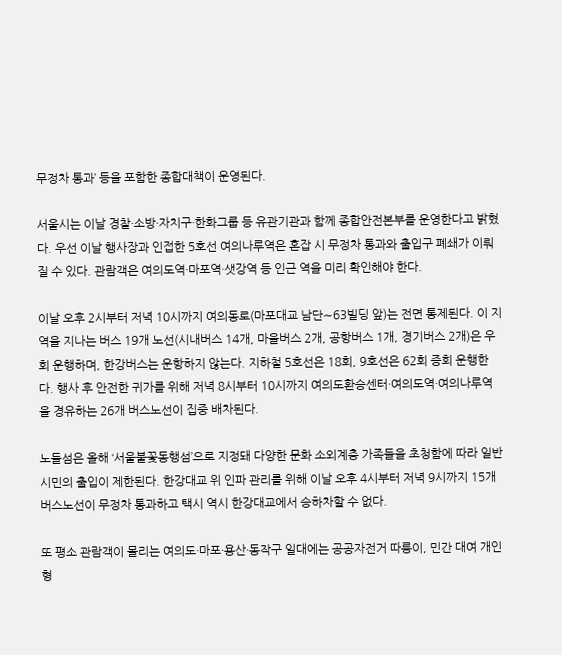무정차 통과’ 등을 포함한 종합대책이 운영된다.

서울시는 이날 경찰·소방·자치구·한화그룹 등 유관기관과 함께 종합안전본부를 운영한다고 밝혔다. 우선 이날 행사장과 인접한 5호선 여의나루역은 혼잡 시 무정차 통과와 출입구 폐쇄가 이뤄질 수 있다. 관람객은 여의도역·마포역·샛강역 등 인근 역을 미리 확인해야 한다.

이날 오후 2시부터 저녁 10시까지 여의동로(마포대교 남단∼63빌딩 앞)는 전면 통제된다. 이 지역을 지나는 버스 19개 노선(시내버스 14개, 마을버스 2개, 공항버스 1개, 경기버스 2개)은 우회 운행하며, 한강버스는 운항하지 않는다. 지하철 5호선은 18회, 9호선은 62회 증회 운행한다. 행사 후 안전한 귀가를 위해 저녁 8시부터 10시까지 여의도환승센터·여의도역·여의나루역을 경유하는 26개 버스노선이 집중 배차된다.

노들섬은 올해 ‘서울불꽃동행섬’으로 지정돼 다양한 문화 소외계층 가족들을 초청함에 따라 일반 시민의 출입이 제한된다. 한강대교 위 인파 관리를 위해 이날 오후 4시부터 저녁 9시까지 15개 버스노선이 무정차 통과하고 택시 역시 한강대교에서 승하차할 수 없다.

또 평소 관람객이 몰리는 여의도·마포·용산·동작구 일대에는 공공자전거 따릉이, 민간 대여 개인형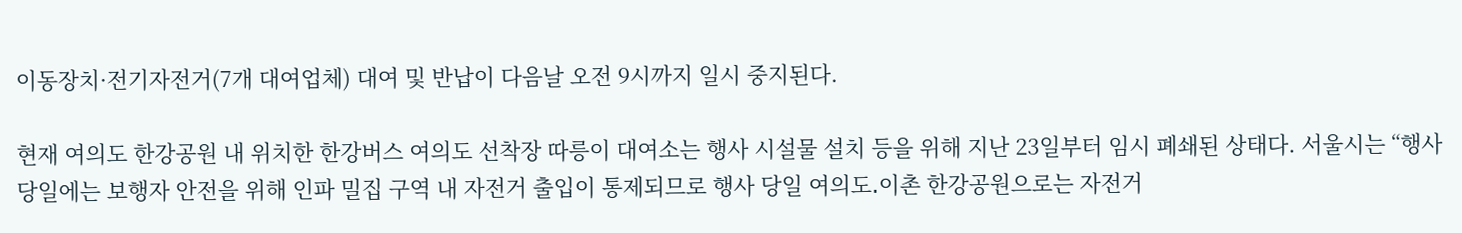이동장치·전기자전거(7개 대여업체) 대여 및 반납이 다음날 오전 9시까지 일시 중지된다.

현재 여의도 한강공원 내 위치한 한강버스 여의도 선착장 따릉이 대여소는 행사 시설물 설치 등을 위해 지난 23일부터 임시 폐쇄된 상태다. 서울시는 “행사 당일에는 보행자 안전을 위해 인파 밀집 구역 내 자전거 출입이 통제되므로 행사 당일 여의도․이촌 한강공원으로는 자전거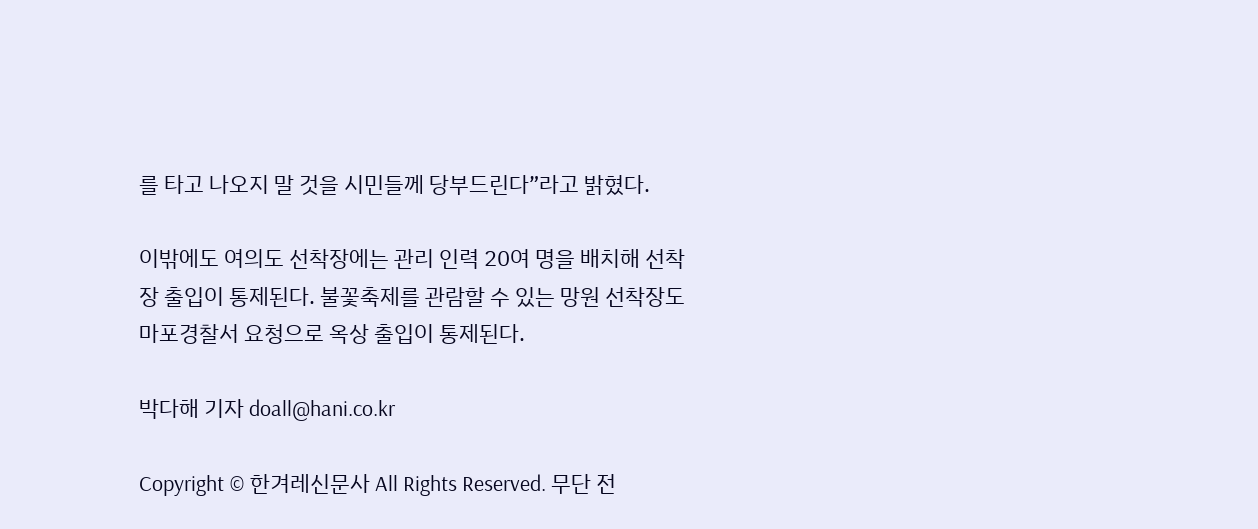를 타고 나오지 말 것을 시민들께 당부드린다”라고 밝혔다.

이밖에도 여의도 선착장에는 관리 인력 20여 명을 배치해 선착장 출입이 통제된다. 불꽃축제를 관람할 수 있는 망원 선착장도 마포경찰서 요청으로 옥상 출입이 통제된다.

박다해 기자 doall@hani.co.kr

Copyright © 한겨레신문사 All Rights Reserved. 무단 전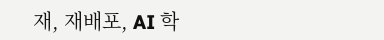재, 재배포, AI 학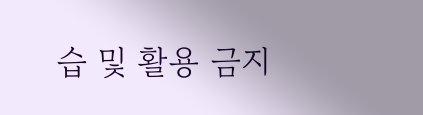습 및 활용 금지